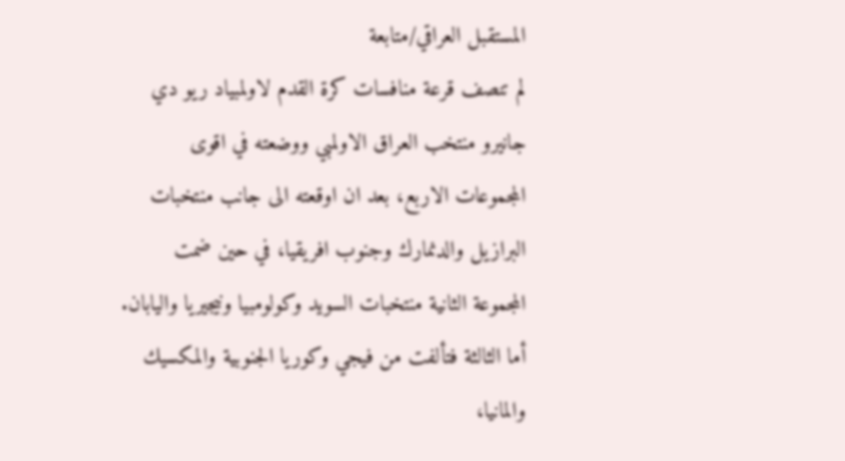المستقبل العراقي/متابعة
لم تنصف قرعة منافسات كرة القدم لاولمبياد ريو دي جانيرو منتخب العراق الاولمبي ووضعته في اقوى المجموعات الاربع، بعد ان اوقعته الى جانب منتخبات البرازيل والدنمارك وجنوب افريقيا، في حين ضمت المجموعة الثانية منتخبات السويد وكولومبيا ونيجيريا واليابان. أما الثالثة فتألفت من فيجي وكوريا الجنوبية والمكسيك والمانيا،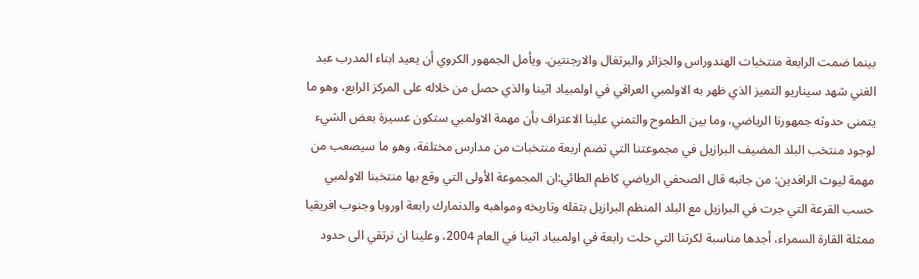بينما ضمت الرابعة منتخبات الهندوراس والجزائر والبرتغال والارجنتين. ويأمل الجمهور الكروي أن يعيد ابناء المدرب عبد الغني شهد سيناريو التميز الذي ظهر به الاولمبي العراقي في اولمبياد اثينا والذي حصل من خلاله على المركز الرابع، وهو ما يتمنى حدوثه جمهورنا الرياضي، وما بين الطموح والتمني علينا الاعتراف بأن مهمة الاولمبي ستكون عسيرة بعض الشيء لوجود منتخب البلد المضيف البرازيل في مجموعتنا التي تضم اربعة منتخبات من مدارس مختلفة، وهو ما سيصعب من مهمة ليوث الرافدين: من جانبه قال الصحفي الرياضي كاظم الطائي:ان المجموعة الأولى التي وقع بها منتخبنا الاولمبي حسب القرعة التي جرت في البرازيل مع البلد المنظم البرازيل بثقله وتاريخه ومواهبه والدنمارك رابعة اوروبا وجنوب افريقيا ممثلة القارة السمراء، أجدها مناسبة لكرتنا التي حلت رابعة في اولمبياد اثينا في العام 2004، وعلينا ان نرتقي الى حدود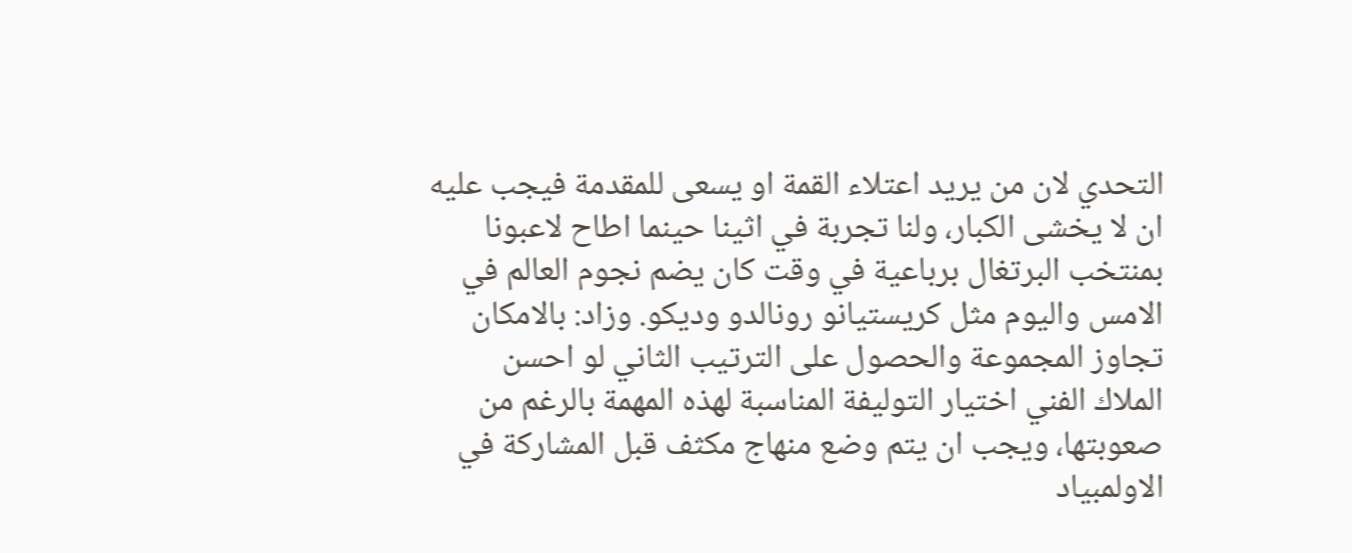التحدي لان من يريد اعتلاء القمة او يسعى للمقدمة فيجب عليه ان لا يخشى الكبار، ولنا تجربة في اثينا حينما اطاح لاعبونا بمنتخب البرتغال برباعية في وقت كان يضم نجوم العالم في الامس واليوم مثل كريستيانو رونالدو وديكو. وزاد: بالامكان تجاوز المجموعة والحصول على الترتيب الثاني لو احسن الملاك الفني اختيار التوليفة المناسبة لهذه المهمة بالرغم من صعوبتها، ويجب ان يتم وضع منهاج مكثف قبل المشاركة في الاولمبياد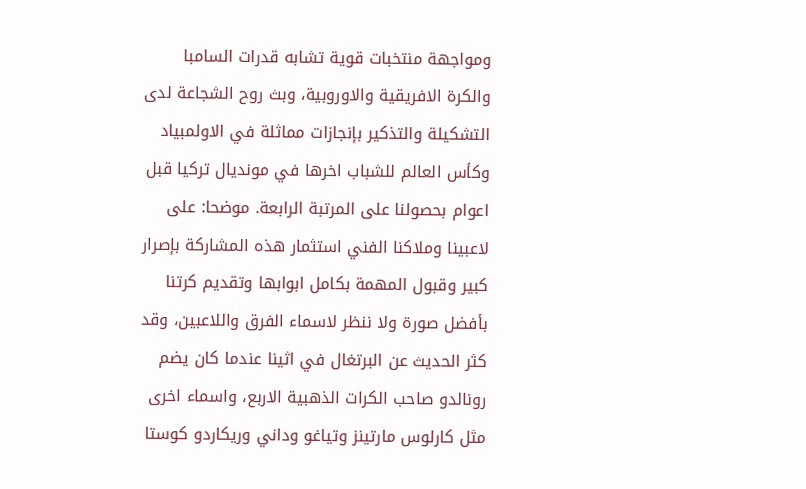ومواجهة منتخبات قوية تشابه قدرات السامبا والكرة الافريقية والاوروبية، وبث روح الشجاعة لدى التشكيلة والتذكير بإنجازات مماثلة في الاولمبياد وكأس العالم للشباب اخرها في مونديال تركيا قبل اعوام بحصولنا على المرتبة الرابعة. موضحا: على لاعبينا وملاكنا الفني استثمار هذه المشاركة بإصرار كبير وقبول المهمة بكامل ابوابها وتقديم كرتنا بأفضل صورة ولا ننظر لاسماء الفرق واللاعبين، وقد كثر الحديث عن البرتغال في اثينا عندما كان يضم رونالدو صاحب الكرات الذهبية الاربع، واسماء اخرى مثل كارلوس مارتينز وتياغو وداني وريكاردو كوستا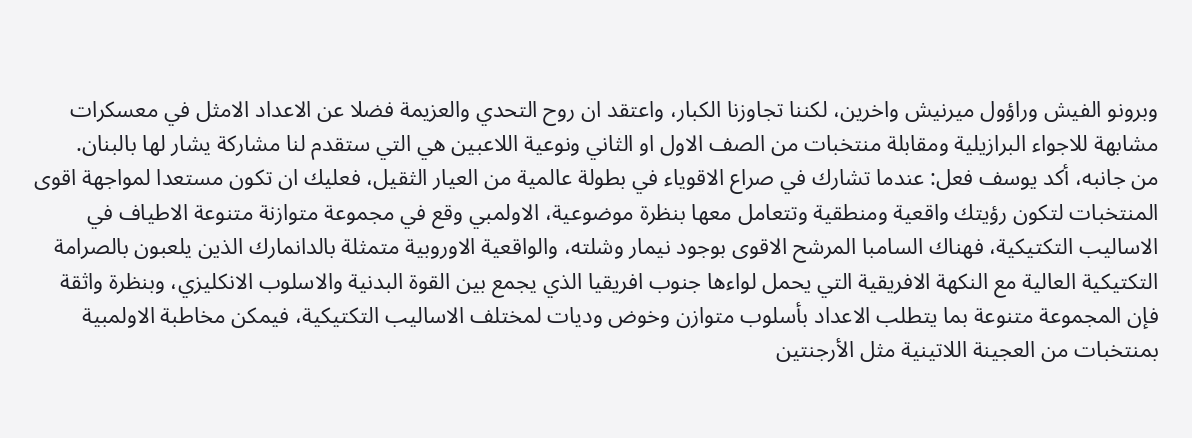وبرونو الفيش وراؤول ميرنيش واخرين، لكننا تجاوزنا الكبار، واعتقد ان روح التحدي والعزيمة فضلا عن الاعداد الامثل في معسكرات مشابهة للاجواء البرازيلية ومقابلة منتخبات من الصف الاول او الثاني ونوعية اللاعبين هي التي ستقدم لنا مشاركة يشار لها بالبنان.
من جانبه، أكد يوسف فعل: عندما تشارك في صراع الاقوياء في بطولة عالمية من العيار الثقيل، فعليك ان تكون مستعدا لمواجهة اقوى المنتخبات لتكون رؤيتك واقعية ومنطقية وتتعامل معها بنظرة موضوعية، الاولمبي وقع في مجموعة متوازنة متنوعة الاطياف في الاساليب التكتيكية، فهناك السامبا المرشح الاقوى بوجود نيمار وشلته، والواقعية الاوروبية متمثلة بالدانمارك الذين يلعبون بالصرامة التكتيكية العالية مع النكهة الافريقية التي يحمل لواءها جنوب افريقيا الذي يجمع بين القوة البدنية والاسلوب الانكليزي، وبنظرة واثقة فإن المجموعة متنوعة بما يتطلب الاعداد بأسلوب متوازن وخوض وديات لمختلف الاساليب التكتيكية، فيمكن مخاطبة الاولمبية بمنتخبات من العجينة اللاتينية مثل الأرجنتين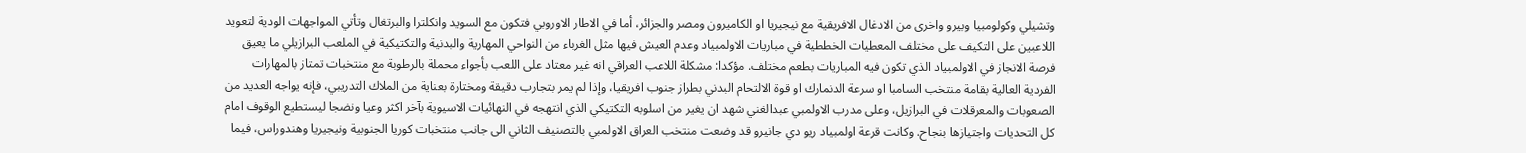وتشيلي وكولومبيا وبيرو واخرى من الادغال الافريقية مع نيجيريا او الكاميرون ومصر والجزائر، أما في الاطار الاوروبي فتكون مع السويد وانكلترا والبرتغال وتأتي المواجهات الودية لتعويد اللاعبين على التكيف على مختلف المعطيات الخططية في مباريات الاولمبياد وعدم العيش فيها مثل الغرباء من النواحي المهارية والبدنية والتكتيكية في الملعب البرازيلي ما يعيق فرصة الانجاز في الاولمبياد الذي تكون فيه المباريات بطعم مختلف. مؤكدا: مشكلة اللاعب العراقي انه غير معتاد على اللعب بأجواء محملة بالرطوبة مع منتخبات تمتاز بالمهارات الفردية العالية بقامة منتخب السامبا او سرعة الدنمارك او قوة الالتحام البدني بطراز جنوب افريقيا، وإذا لم يمر بتجارب دقيقة ومختارة بعناية من الملاك التدريبي، فإنه يواجه العديد من الصعوبات والمعرقلات في البرازيل، وعلى مدرب الاولمبي عبدالغني شهد ان يغير من اسلوبه التكتيكي الذي انتهجه في النهائيات الاسيوية بآخر اكثر وعيا ونضجا ليستطيع الوقوف امام كل التحديات واجتيازها بنجاح. وكانت قرعة اولمبياد ريو دي جانيرو قد وضعت منتخب العراق الاولمبي بالتصنيف الثاني الى جانب منتخبات كوريا الجنوبية ونيجيريا وهندوراس، فيما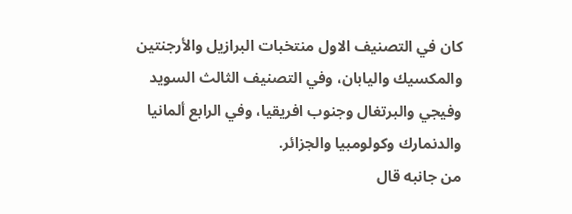كان في التصنيف الاول منتخبات البرازيل والأرجنتين والمكسيك واليابان، وفي التصنيف الثالث السويد وفيجي والبرتغال وجنوب افريقيا، وفي الرابع ألمانيا والدنمارك وكولومبيا والجزائر.
من جانبه قال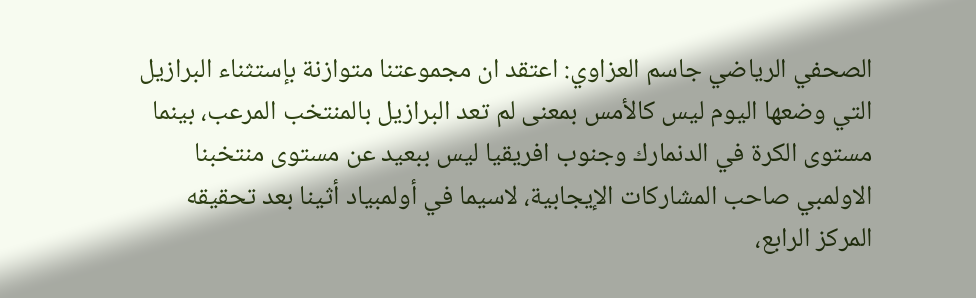الصحفي الرياضي جاسم العزاوي: اعتقد ان مجموعتنا متوازنة بإستثناء البرازيل التي وضعها اليوم ليس كالأمس بمعنى لم تعد البرازيل بالمنتخب المرعب، بينما مستوى الكرة في الدنمارك وجنوب افريقيا ليس ببعيد عن مستوى منتخبنا الاولمبي صاحب المشاركات الإيجابية، لاسيما في أولمبياد أثينا بعد تحقيقه المركز الرابع،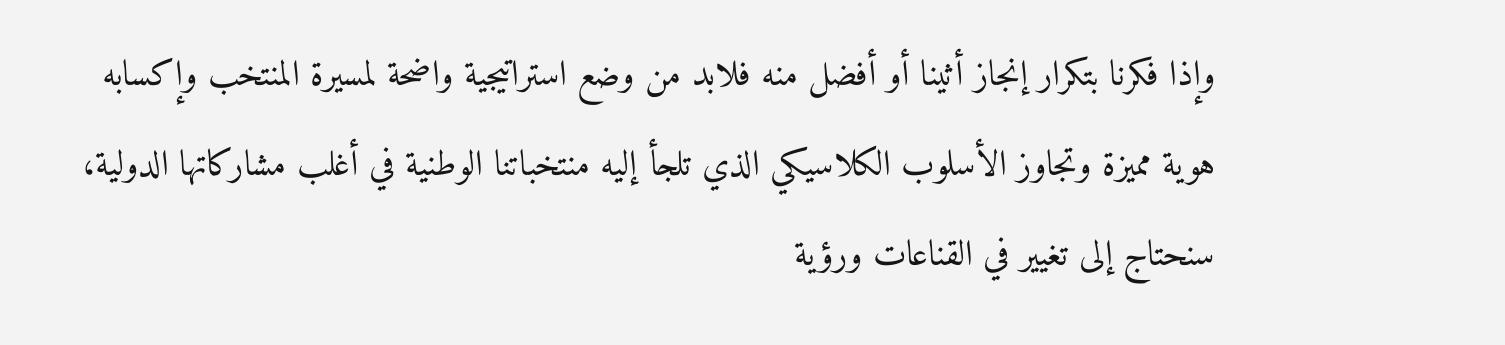وإذا فكرنا بتكرار إنجاز أثينا أو أفضل منه فلابد من وضع استراتيجية واضحة لمسيرة المنتخب وإكسابه هوية مميزة وتجاوز الأسلوب الكلاسيكي الذي تلجأ إليه منتخباتنا الوطنية في أغلب مشاركاتها الدولية، سنحتاج إلى تغيير في القناعات ورؤية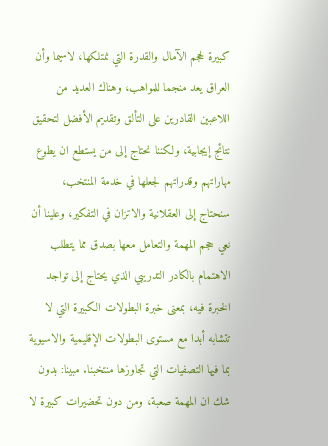كبيرة لحجم الآمال والقدرة التي نمتلكها، لاسيما وأن العراق يعد منجما للمواهب، وهناك العديد من اللاعبين القادرين على التألق وتقديم الأفضل لتحقيق نتائج إيجابية، ولكننا نحتاج إلى من يستطع ان يطوع مهاراتهم وقدراتهم لجعلها في خدمة المنتخب، سنحتاج إلى العقلانية والاتزان في التفكير، وعلينا أن نعي حجم المهمة والتعامل معها بصدق مما يتطلب الاهتمام بالكادر التدريبي الذي يحتاج إلى تواجد الخبرة فيه، بمعنى خبرة البطولات الكبيرة التي لا تتشابه أبدا مع مستوى البطولات الإقليمية والاسيوية بما فيها التصفيات التي تجاوزها منتخبنا. مبينا: بدون شك ان المهمة صعبة، ومن دون تحضيرات كبيرة لا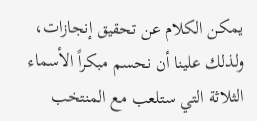يمكن الكلام عن تحقيق إنجازات، ولذلك علينا أن نحسم مبكراً الأسماء الثلاثة التي ستلعب مع المنتخب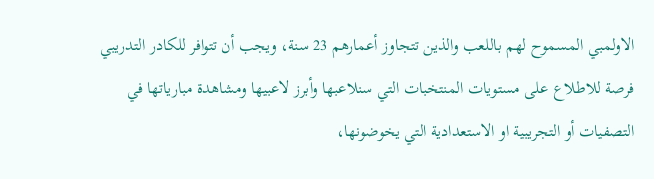الاولمبي المسموح لهم باللعب والذين تتجاوز أعمارهم 23 سنة، ويجب أن تتوافر للكادر التدريبي فرصة للاطلاع على مستويات المنتخبات التي سنلاعبها وأبرز لاعبيها ومشاهدة مبارياتها في التصفيات أو التجريبية او الاستعدادية التي يخوضونها،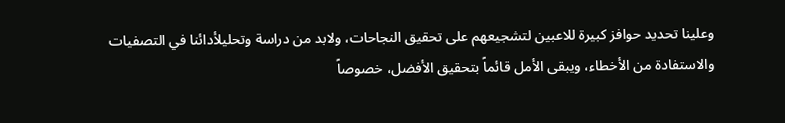وعلينا تحديد حوافز كبيرة للاعبين لتشجيعهم على تحقيق النجاحات، ولابد من دراسة وتحليلأدائنا في التصفيات والاستفادة من الأخطاء، ويبقى الأمل قائماً بتحقيق الأفضل، خصوصاً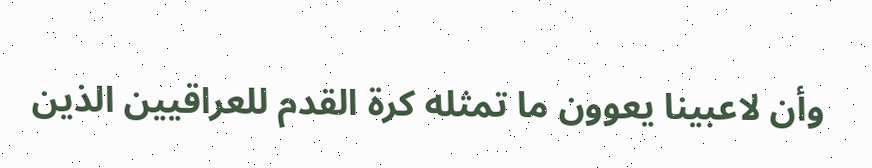وأن لاعبينا يعوون ما تمثله كرة القدم للعراقيين الذين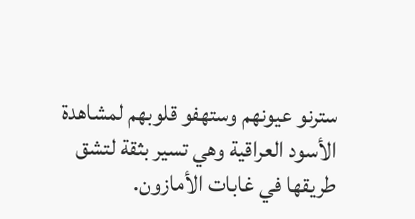سترنو عيونهم وستهفو قلوبهم لمشاهدة الأسود العراقية وهي تسير بثقة لتشق طريقها في غابات الأمازون.